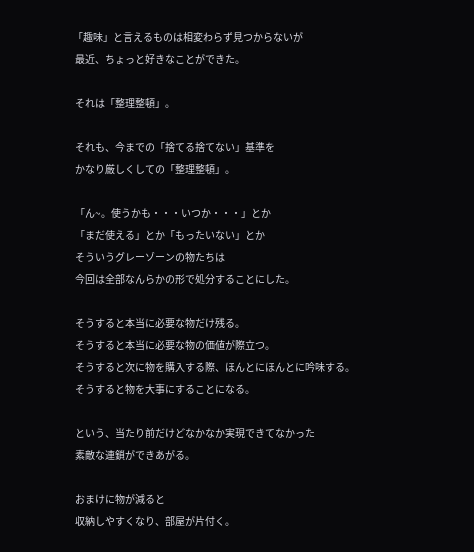「趣味」と言えるものは相変わらず見つからないが
 最近、ちょっと好きなことができた。

 それは「整理整頓」。

 それも、今までの「捨てる捨てない」基準を
 かなり厳しくしての「整理整頓」。

 「ん~。使うかも・・・いつか・・・」とか
 「まだ使える」とか「もったいない」とか
 そういうグレーゾーンの物たちは
 今回は全部なんらかの形で処分することにした。

 そうすると本当に必要な物だけ残る。
 そうすると本当に必要な物の価値が際立つ。
 そうすると次に物を購入する際、ほんとにほんとに吟味する。
 そうすると物を大事にすることになる。

 という、当たり前だけどなかなか実現できてなかった
 素敵な連鎖ができあがる。

 おまけに物が減ると
 収納しやすくなり、部屋が片付く。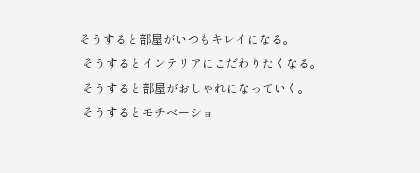そうすると部屋がいつもキレイになる。
 そうするとインテリアにこだわりたくなる。
 そうすると部屋がおしゃれになっていく。
 そうするとモチベーショ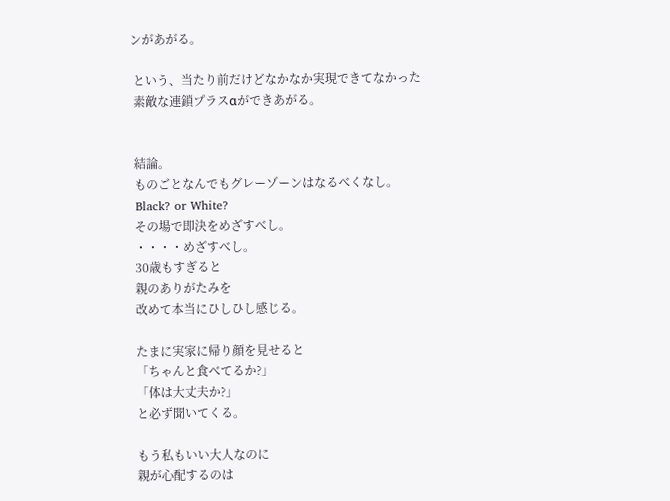ンがあがる。

 という、当たり前だけどなかなか実現できてなかった
 素敵な連鎖プラスαができあがる。


 結論。
 ものごとなんでもグレーゾーンはなるべくなし。
 Black? or White?
 その場で即決をめざすべし。
 ・・・・めざすべし。
 30歳もすぎると
 親のありがたみを
 改めて本当にひしひし感じる。

 たまに実家に帰り顔を見せると
 「ちゃんと食べてるか?」
 「体は大丈夫か?」
 と必ず聞いてくる。

 もう私もいい大人なのに
 親が心配するのは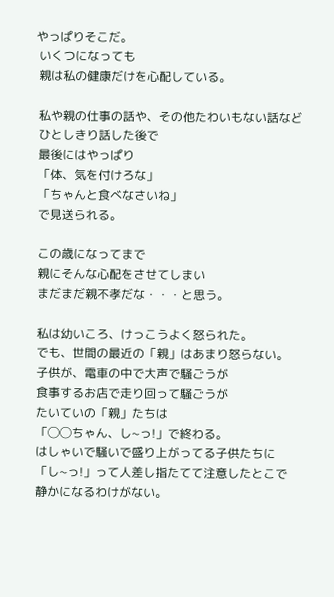やっぱりそこだ。
 いくつになっても
 親は私の健康だけを心配している。

 私や親の仕事の話や、その他たわいもない話など
 ひとしきり話した後で
 最後にはやっぱり
 「体、気を付けろな」
 「ちゃんと食べなさいね」
 で見送られる。

 この歳になってまで
 親にそんな心配をさせてしまい
 まだまだ親不孝だな・・・と思う。

 私は幼いころ、けっこうよく怒られた。
 でも、世間の最近の「親」はあまり怒らない。
 子供が、電車の中で大声で騒ごうが
 食事するお店で走り回って騒ごうが
 たいていの「親」たちは
 「◯◯ちゃん、し~っ!」で終わる。
 はしゃいで騒いで盛り上がってる子供たちに
 「し~っ!」って人差し指たてて注意したとこで
 静かになるわけがない。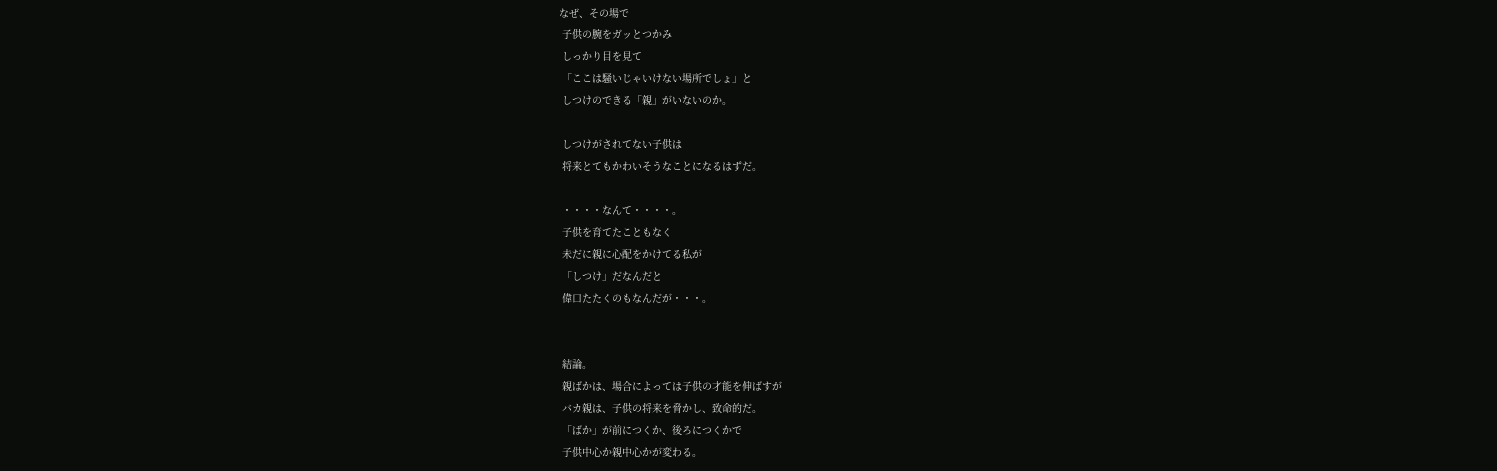なぜ、その場で
 子供の腕をガッとつかみ
 しっかり目を見て
 「ここは騒いじゃいけない場所でしょ」と
 しつけのできる「親」がいないのか。

 しつけがされてない子供は
 将来とてもかわいそうなことになるはずだ。

 ・・・・なんて・・・・。
 子供を育てたこともなく
 未だに親に心配をかけてる私が
 「しつけ」だなんだと
 偉口たたくのもなんだが・・・。


 結論。
 親ばかは、場合によっては子供の才能を伸ばすが
 バカ親は、子供の将来を脅かし、致命的だ。
 「ばか」が前につくか、後ろにつくかで
 子供中心か親中心かが変わる。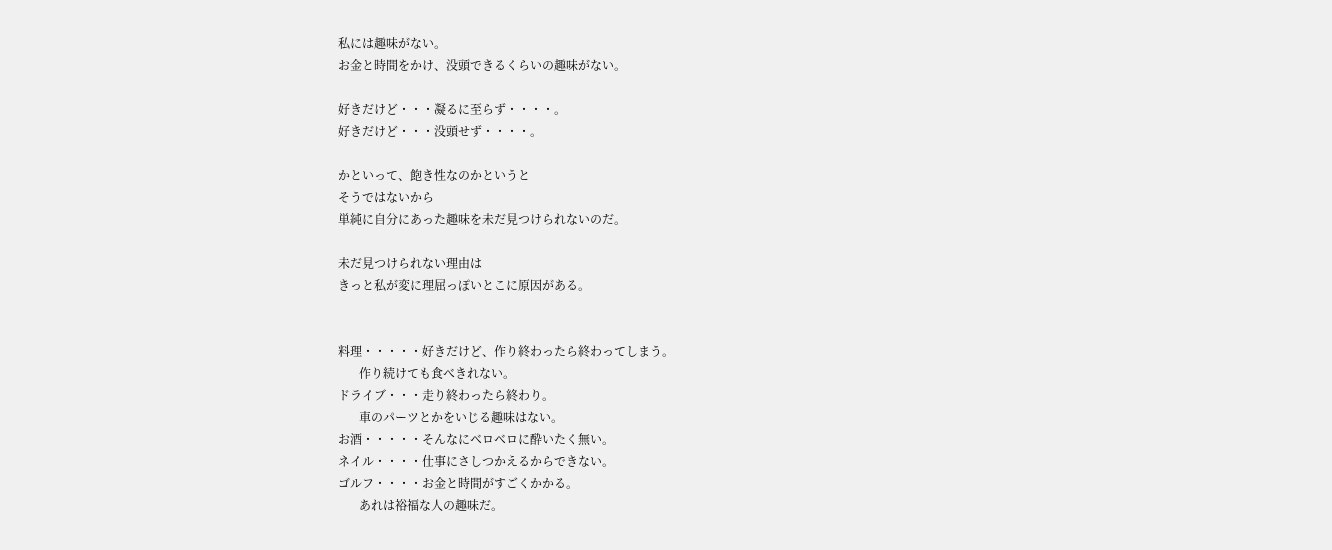私には趣味がない。
お金と時間をかけ、没頭できるくらいの趣味がない。

好きだけど・・・凝るに至らず・・・・。
好きだけど・・・没頭せず・・・・。

かといって、飽き性なのかというと
そうではないから
単純に自分にあった趣味を未だ見つけられないのだ。

未だ見つけられない理由は
きっと私が変に理屈っぽいとこに原因がある。


料理・・・・・好きだけど、作り終わったら終わってしまう。
       作り続けても食べきれない。
ドライブ・・・走り終わったら終わり。
       車のパーツとかをいじる趣味はない。
お酒・・・・・そんなにベロベロに酔いたく無い。
ネイル・・・・仕事にさしつかえるからできない。
ゴルフ・・・・お金と時間がすごくかかる。
       あれは裕福な人の趣味だ。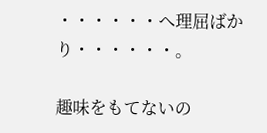・・・・・・へ理屈ばかり・・・・・・。

趣味をもてないの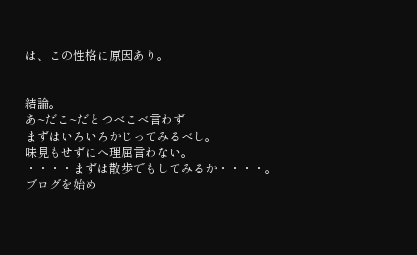は、この性格に原因あり。


結論。
あ~だこ~だとつべこべ言わず
まずはいろいろかじってみるべし。
味見もせずにへ理屈言わない。
・・・・まずは散歩でもしてみるか・・・・。
ブログを始め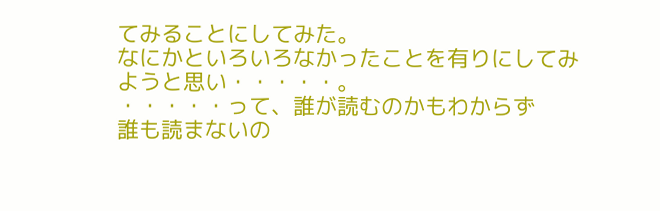てみることにしてみた。
なにかといろいろなかったことを有りにしてみようと思い・・・・・。
・・・・・って、誰が読むのかもわからず
誰も読まないの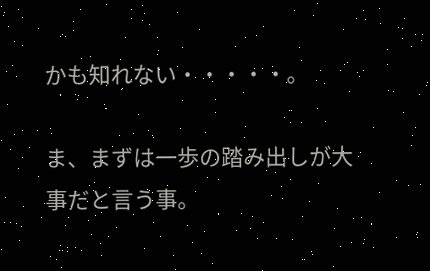かも知れない・・・・・。

ま、まずは一歩の踏み出しが大事だと言う事。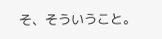そ、そういうこと。